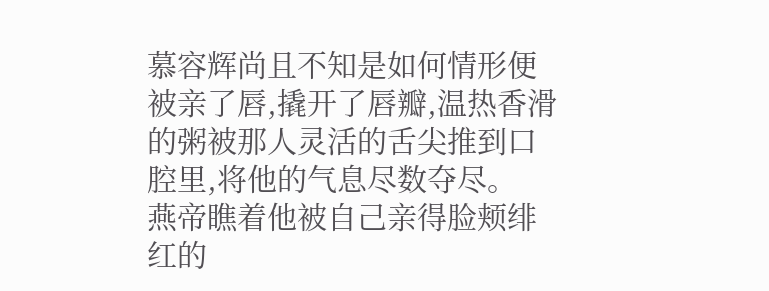慕容辉尚且不知是如何情形便被亲了唇,撬开了唇瓣,温热香滑的粥被那人灵活的舌尖推到口腔里,将他的气息尽数夺尽。
燕帝瞧着他被自己亲得脸颊绯红的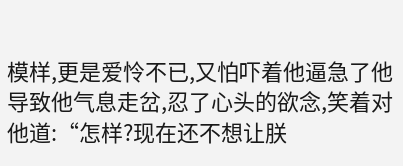模样,更是爱怜不已,又怕吓着他逼急了他导致他气息走岔,忍了心头的欲念,笑着对他道:“怎样?现在还不想让朕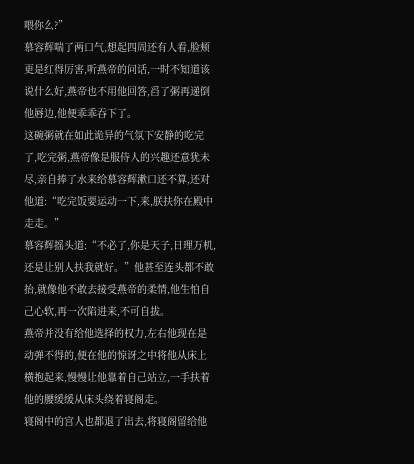喂你么?”
慕容辉喘了两口气,想起四周还有人看,脸颊更是红得厉害,听燕帝的问话,一时不知道该说什么好,燕帝也不用他回答,舀了粥再递倒他唇边,他便乖乖吞下了。
这碗粥就在如此诡异的气氛下安静的吃完了,吃完粥,燕帝像是服侍人的兴趣还意犹未尽,亲自捧了水来给慕容辉漱口还不算,还对他道:“吃完饭要运动一下,来,朕扶你在殿中走走。”
慕容辉摇头道:“不必了,你是天子,日理万机,还是让别人扶我就好。”他甚至连头都不敢抬,就像他不敢去接受燕帝的柔情,他生怕自己心软,再一次陷进来,不可自拔。
燕帝并没有给他选择的权力,左右他现在是动弹不得的,便在他的惊讶之中将他从床上横抱起来,慢慢让他靠着自己站立,一手扶着他的腰缓缓从床头绕着寝阁走。
寝阁中的宫人也都退了出去,将寝阁留给他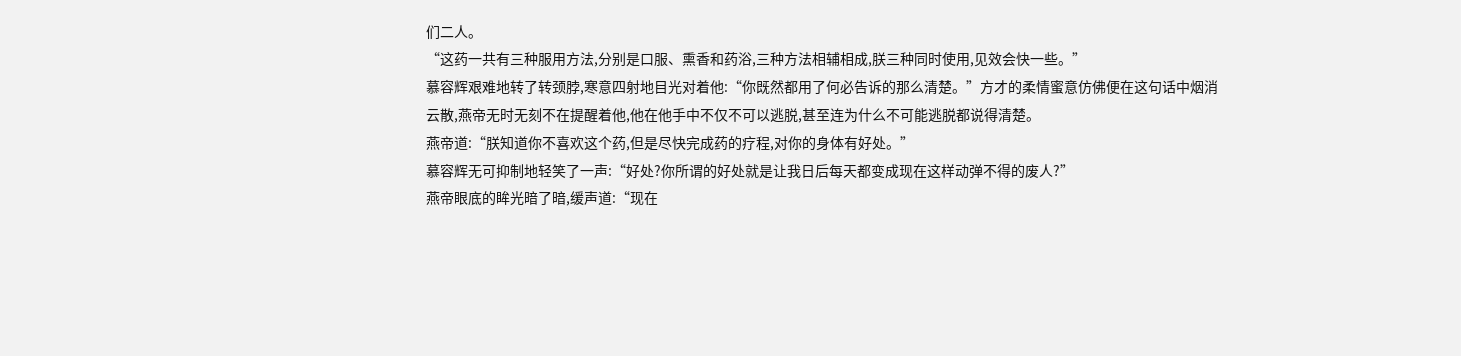们二人。
“这药一共有三种服用方法,分别是口服、熏香和药浴,三种方法相辅相成,朕三种同时使用,见效会快一些。”
慕容辉艰难地转了转颈脖,寒意四射地目光对着他:“你既然都用了何必告诉的那么清楚。”方才的柔情蜜意仿佛便在这句话中烟消云散,燕帝无时无刻不在提醒着他,他在他手中不仅不可以逃脱,甚至连为什么不可能逃脱都说得清楚。
燕帝道:“朕知道你不喜欢这个药,但是尽快完成药的疗程,对你的身体有好处。”
慕容辉无可抑制地轻笑了一声:“好处?你所谓的好处就是让我日后每天都变成现在这样动弹不得的废人?”
燕帝眼底的眸光暗了暗,缓声道:“现在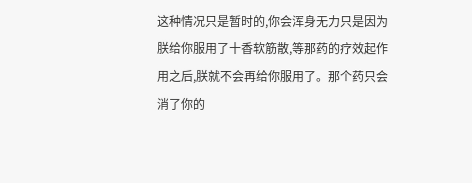这种情况只是暂时的,你会浑身无力只是因为朕给你服用了十香软筋散,等那药的疗效起作用之后,朕就不会再给你服用了。那个药只会消了你的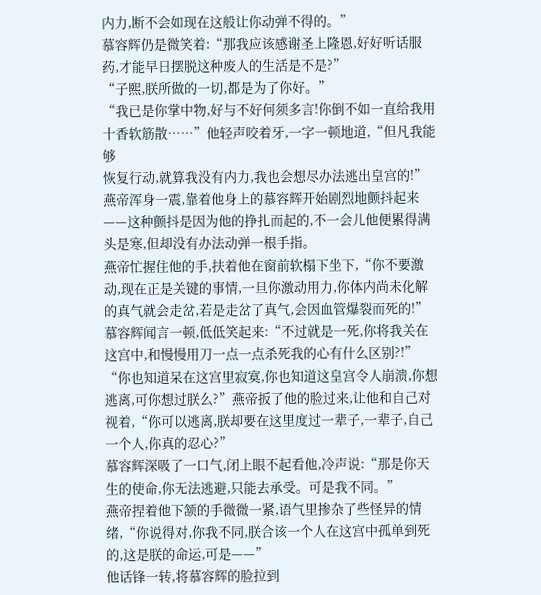内力,断不会如现在这般让你动弹不得的。”
慕容辉仍是微笑着:“那我应该感谢圣上隆恩,好好听话服药,才能早日摆脱这种废人的生活是不是?”
“子熙,朕所做的一切,都是为了你好。”
“我已是你掌中物,好与不好何须多言!你倒不如一直给我用十香软筋散……”他轻声咬着牙,一字一顿地道,“但凡我能够
恢复行动,就算我没有内力,我也会想尽办法逃出皇宫的!”
燕帝浑身一震,靠着他身上的慕容辉开始剧烈地颤抖起来——这种颤抖是因为他的挣扎而起的,不一会儿他便累得满头是寒,但却没有办法动弹一根手指。
燕帝忙握住他的手,扶着他在窗前软榻下坐下,“你不要激动,现在正是关键的事情,一旦你激动用力,你体内尚未化解的真气就会走岔,若是走岔了真气,会因血管爆裂而死的!”
慕容辉闻言一顿,低低笑起来:“不过就是一死,你将我关在这宫中,和慢慢用刀一点一点杀死我的心有什么区别?!”
“你也知道呆在这宫里寂寞,你也知道这皇宫令人崩溃,你想逃离,可你想过朕么?”燕帝扳了他的脸过来,让他和自己对视着,“你可以逃离,朕却要在这里度过一辈子,一辈子,自己一个人,你真的忍心?”
慕容辉深吸了一口气,闭上眼不起看他,冷声说:“那是你天生的使命,你无法逃避,只能去承受。可是我不同。”
燕帝捏着他下颔的手微微一紧,语气里掺杂了些怪异的情绪,“你说得对,你我不同,朕合该一个人在这宫中孤单到死的,这是朕的命运,可是——”
他话锋一转,将慕容辉的脸拉到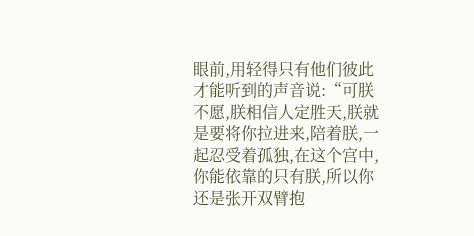眼前,用轻得只有他们彼此才能听到的声音说:“可朕不愿,朕相信人定胜天,朕就是要将你拉进来,陪着朕,一起忍受着孤独,在这个宫中,你能依靠的只有朕,所以你还是张开双臂抱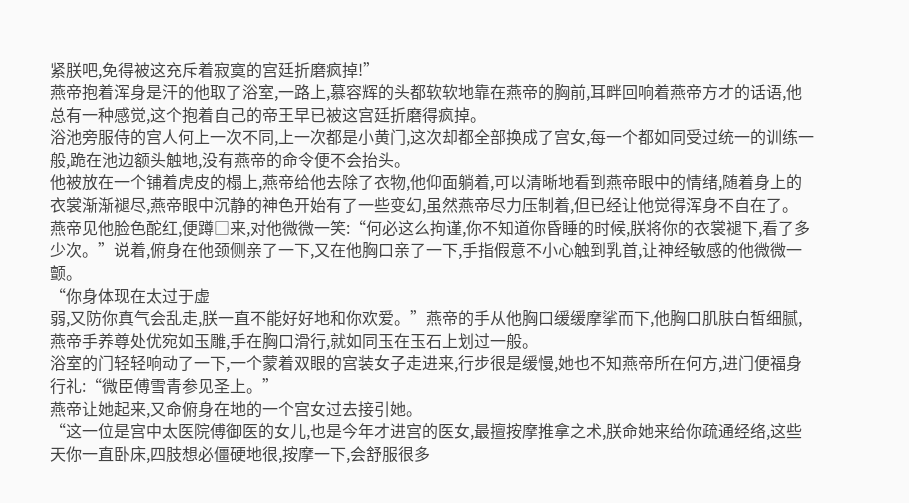紧朕吧,免得被这充斥着寂寞的宫廷折磨疯掉!”
燕帝抱着浑身是汗的他取了浴室,一路上,慕容辉的头都软软地靠在燕帝的胸前,耳畔回响着燕帝方才的话语,他总有一种感觉,这个抱着自己的帝王早已被这宫廷折磨得疯掉。
浴池旁服侍的宫人何上一次不同,上一次都是小黄门,这次却都全部换成了宫女,每一个都如同受过统一的训练一般,跪在池边额头触地,没有燕帝的命令便不会抬头。
他被放在一个铺着虎皮的榻上,燕帝给他去除了衣物,他仰面躺着,可以清晰地看到燕帝眼中的情绪,随着身上的衣裳渐渐褪尽,燕帝眼中沉静的神色开始有了一些变幻,虽然燕帝尽力压制着,但已经让他觉得浑身不自在了。
燕帝见他脸色酡红,便蹲□来,对他微微一笑:“何必这么拘谨,你不知道你昏睡的时候,朕将你的衣裳褪下,看了多少次。”说着,俯身在他颈侧亲了一下,又在他胸口亲了一下,手指假意不小心触到乳首,让神经敏感的他微微一颤。
“你身体现在太过于虚
弱,又防你真气会乱走,朕一直不能好好地和你欢爱。”燕帝的手从他胸口缓缓摩挲而下,他胸口肌肤白皙细腻,燕帝手养尊处优宛如玉雕,手在胸口滑行,就如同玉在玉石上划过一般。
浴室的门轻轻响动了一下,一个蒙着双眼的宫装女子走进来,行步很是缓慢,她也不知燕帝所在何方,进门便福身行礼:“微臣傅雪青参见圣上。”
燕帝让她起来,又命俯身在地的一个宫女过去接引她。
“这一位是宫中太医院傅御医的女儿,也是今年才进宫的医女,最擅按摩推拿之术,朕命她来给你疏通经络,这些天你一直卧床,四肢想必僵硬地很,按摩一下,会舒服很多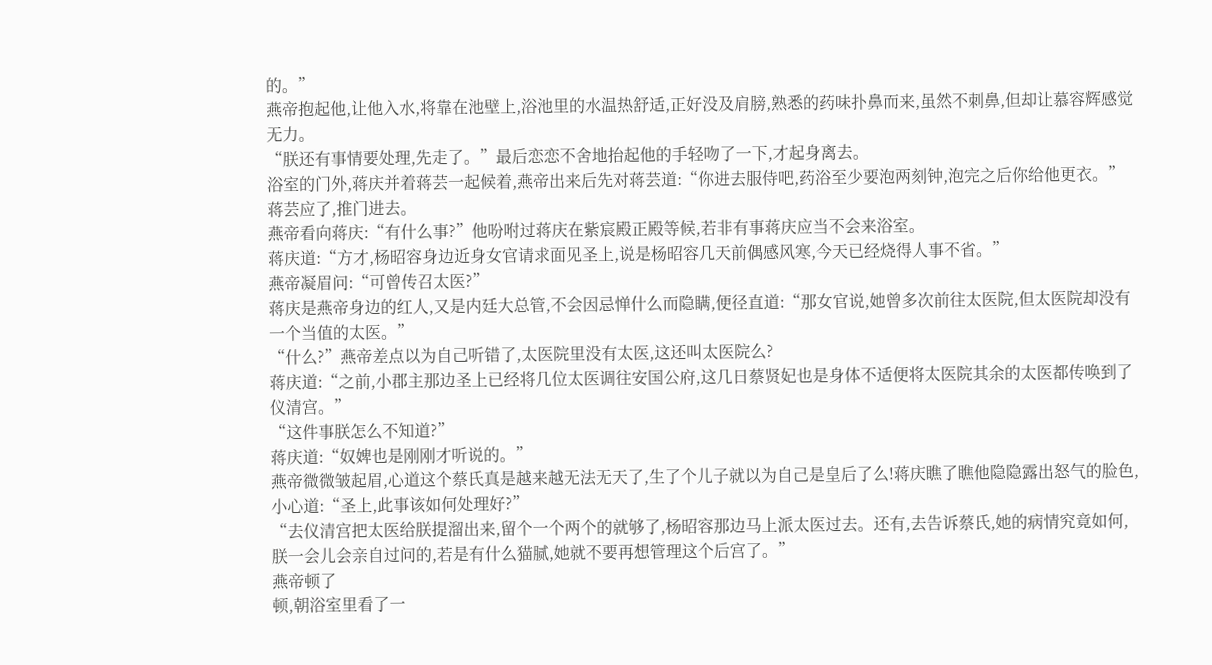的。”
燕帝抱起他,让他入水,将靠在池壁上,浴池里的水温热舒适,正好没及肩膀,熟悉的药味扑鼻而来,虽然不刺鼻,但却让慕容辉感觉无力。
“朕还有事情要处理,先走了。”最后恋恋不舍地抬起他的手轻吻了一下,才起身离去。
浴室的门外,蒋庆并着蒋芸一起候着,燕帝出来后先对蒋芸道:“你进去服侍吧,药浴至少要泡两刻钟,泡完之后你给他更衣。”
蒋芸应了,推门进去。
燕帝看向蒋庆:“有什么事?”他吩咐过蒋庆在紫宸殿正殿等候,若非有事蒋庆应当不会来浴室。
蒋庆道:“方才,杨昭容身边近身女官请求面见圣上,说是杨昭容几天前偶感风寒,今天已经烧得人事不省。”
燕帝凝眉问:“可曾传召太医?”
蒋庆是燕帝身边的红人,又是内廷大总管,不会因忌惮什么而隐瞒,便径直道:“那女官说,她曾多次前往太医院,但太医院却没有一个当值的太医。”
“什么?”燕帝差点以为自己听错了,太医院里没有太医,这还叫太医院么?
蒋庆道:“之前,小郡主那边圣上已经将几位太医调往安国公府,这几日蔡贤妃也是身体不适便将太医院其余的太医都传唤到了仪清宫。”
“这件事朕怎么不知道?”
蒋庆道:“奴婢也是刚刚才听说的。”
燕帝微微皱起眉,心道这个蔡氏真是越来越无法无天了,生了个儿子就以为自己是皇后了么!蒋庆瞧了瞧他隐隐露出怒气的脸色,小心道:“圣上,此事该如何处理好?”
“去仪清宫把太医给朕提溜出来,留个一个两个的就够了,杨昭容那边马上派太医过去。还有,去告诉蔡氏,她的病情究竟如何,朕一会儿会亲自过问的,若是有什么猫腻,她就不要再想管理这个后宫了。”
燕帝顿了
顿,朝浴室里看了一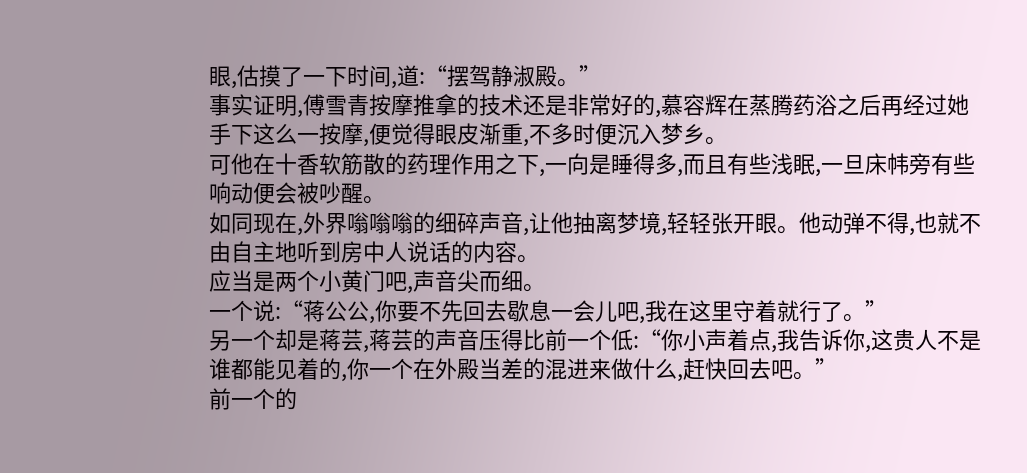眼,估摸了一下时间,道:“摆驾静淑殿。”
事实证明,傅雪青按摩推拿的技术还是非常好的,慕容辉在蒸腾药浴之后再经过她手下这么一按摩,便觉得眼皮渐重,不多时便沉入梦乡。
可他在十香软筋散的药理作用之下,一向是睡得多,而且有些浅眠,一旦床帏旁有些响动便会被吵醒。
如同现在,外界嗡嗡嗡的细碎声音,让他抽离梦境,轻轻张开眼。他动弹不得,也就不由自主地听到房中人说话的内容。
应当是两个小黄门吧,声音尖而细。
一个说:“蒋公公,你要不先回去歇息一会儿吧,我在这里守着就行了。”
另一个却是蒋芸,蒋芸的声音压得比前一个低:“你小声着点,我告诉你,这贵人不是谁都能见着的,你一个在外殿当差的混进来做什么,赶快回去吧。”
前一个的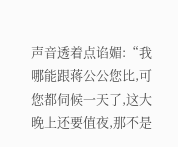声音透着点谄媚:“我哪能跟蒋公公您比,可您都伺候一天了,这大晚上还要值夜,那不是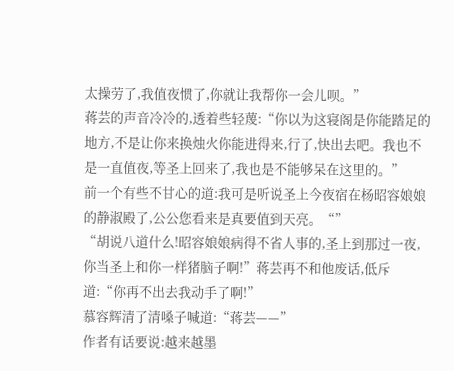太操劳了,我值夜惯了,你就让我帮你一会儿呗。”
蒋芸的声音冷冷的,透着些轻蔑:“你以为这寝阁是你能踏足的地方,不是让你来换烛火你能进得来,行了,快出去吧。我也不是一直值夜,等圣上回来了,我也是不能够呆在这里的。”
前一个有些不甘心的道:我可是听说圣上今夜宿在杨昭容娘娘的静淑殿了,公公您看来是真要值到天亮。“”
“胡说八道什么!昭容娘娘病得不省人事的,圣上到那过一夜,你当圣上和你一样猪脑子啊!”蒋芸再不和他废话,低斥道:“你再不出去我动手了啊!”
慕容辉清了清嗓子喊道:“蒋芸——”
作者有话要说:越来越墨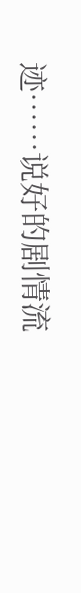迹……说好的剧情流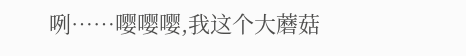咧……嘤嘤嘤,我这个大蘑菇